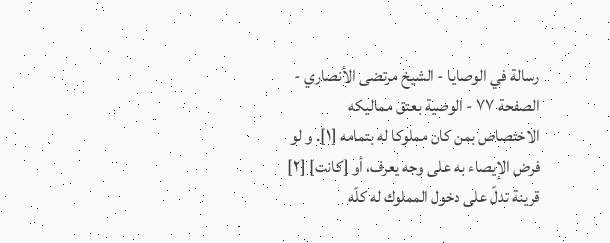رسالة في الوصايا - الشيخ مرتضى الأنصاري - الصفحة ٧٧ - الوصية بعتق مماليكه
الاختصاص بمن كان مملوكا له بتمامه [١]. و لو فرض الإيصاء به على وجه يعرف، أو [كانت] [٢] قرينة تدلّ على دخول المملوك له كلّه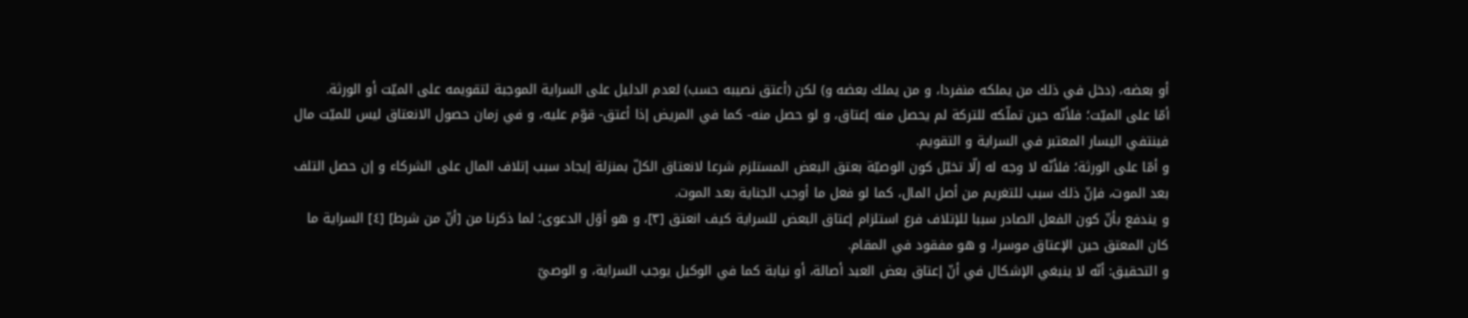أو بعضه، (دخل في ذلك من يملكه منفردا، و من يملك بعضه و) لكن (أعتق نصيبه حسب) لعدم الدليل على السراية الموجبة لتقويمه على الميّت أو الورثة.
أمّا على الميّت؛ فلأنّه حين تملّكه للتركة لم يحصل منه إعتاق، و لو حصل منه- كما في المريض إذا أعتق- قوّم عليه، و في زمان حصول الانعتاق ليس للميّت مال فينتفي اليسار المعتبر في السراية و التقويم.
و أمّا على الورثة؛ فلأنّه لا وجه له إلّا تخيّل كون الوصيّة بعتق البعض المستلزم شرعا لانعتاق الكلّ بمنزلة إيجاد سبب إتلاف المال على الشركاء و إن حصل التلف بعد الموت، فإنّ ذلك سبب للتغريم من أصل المال، كما لو فعل ما أوجب الجناية بعد الموت.
و يندفع بأنّ كون الفعل الصادر سببا للإتلاف فرع استلزام إعتاق البعض للسراية كيف انعتق [٣]، و هو أوّل الدعوى؛ لما ذكرنا من [أنّ من شرط] [٤] السراية ما كان المعتق حين الإعتاق موسرا، و هو مفقود في المقام.
و التحقيق: أنّه لا ينبغي الإشكال في أنّ إعتاق بعض العبد أصالة، أو نيابة كما في الوكيل يوجب السراية، و الوصيّ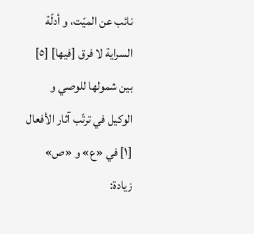نائب عن الميّت، و أدلّة السراية لا فرق [فيها] [٥] بين شمولها للوصي و الوكيل في ترتّب آثار الأفعال
[١] في «ع» و «ص» زيادة: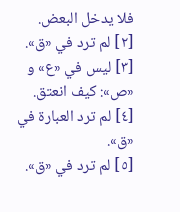فلا يدخل البعض.
[٢] لم ترد في «ق».
[٣] ليس في «ع» و «ص»: كيف انعتق.
[٤] لم ترد العبارة في «ق».
[٥] لم ترد في «ق».